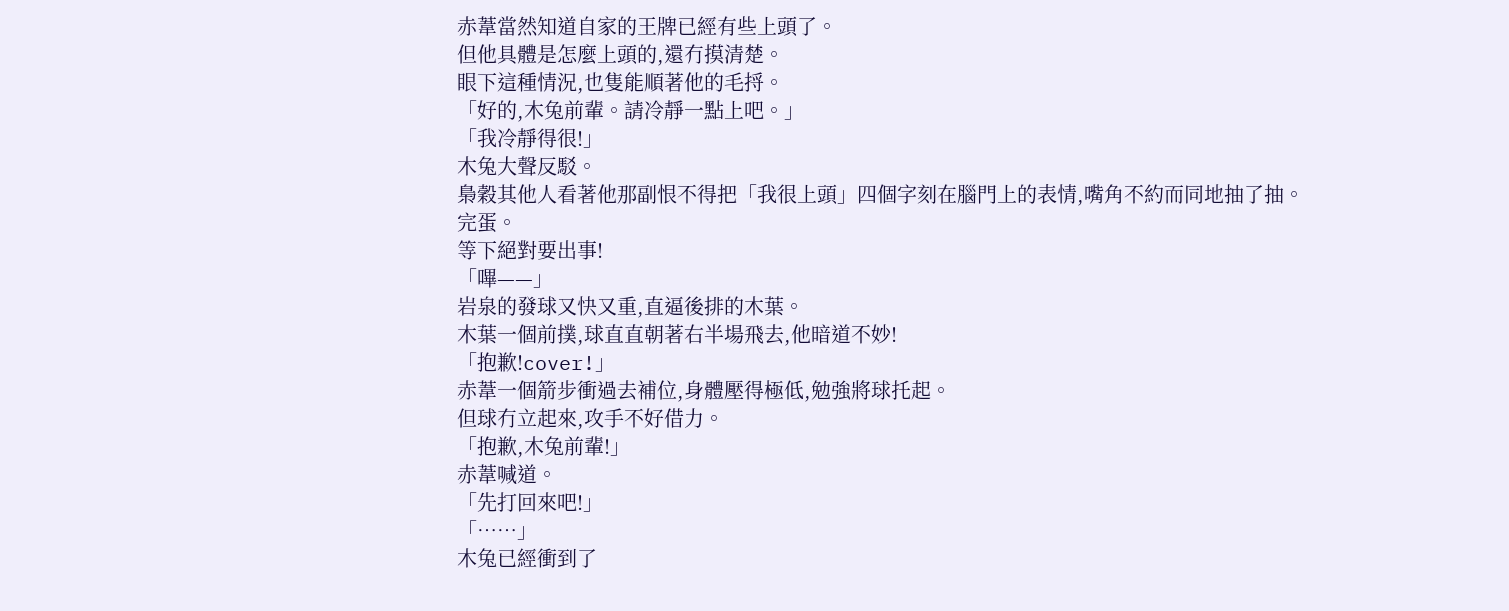赤葦當然知道自家的王牌已經有些上頭了。
但他具體是怎麼上頭的,還冇摸清楚。
眼下這種情況,也隻能順著他的毛捋。
「好的,木兔前輩。請冷靜一點上吧。」
「我冷靜得很!」
木兔大聲反駁。
梟穀其他人看著他那副恨不得把「我很上頭」四個字刻在腦門上的表情,嘴角不約而同地抽了抽。
完蛋。
等下絕對要出事!
「嗶——」
岩泉的發球又快又重,直逼後排的木葉。
木葉一個前撲,球直直朝著右半場飛去,他暗道不妙!
「抱歉!cover!」
赤葦一個箭步衝過去補位,身體壓得極低,勉強將球托起。
但球冇立起來,攻手不好借力。
「抱歉,木兔前輩!」
赤葦喊道。
「先打回來吧!」
「……」
木兔已經衝到了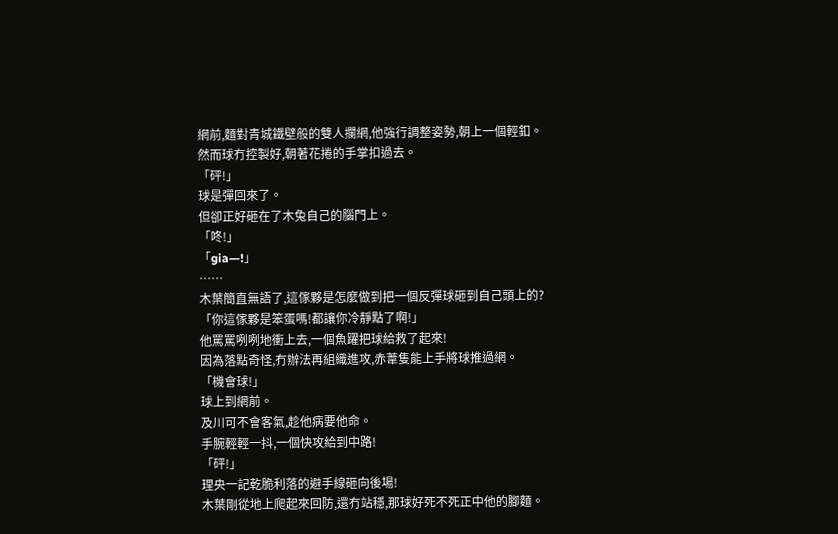網前,麵對青城鐵壁般的雙人攔網,他強行調整姿勢,朝上一個輕釦。
然而球冇控製好,朝著花捲的手掌扣過去。
「砰!」
球是彈回來了。
但卻正好砸在了木兔自己的腦門上。
「咚!」
「gia—!」
……
木葉簡直無語了,這傢夥是怎麼做到把一個反彈球砸到自己頭上的?
「你這傢夥是笨蛋嗎!都讓你冷靜點了啊!」
他罵罵咧咧地衝上去,一個魚躍把球給救了起來!
因為落點奇怪,冇辦法再組織進攻,赤葦隻能上手將球推過網。
「機會球!」
球上到網前。
及川可不會客氣,趁他病要他命。
手腕輕輕一抖,一個快攻給到中路!
「砰!」
理央一記乾脆利落的避手線砸向後場!
木葉剛從地上爬起來回防,還冇站穩,那球好死不死正中他的腳麵。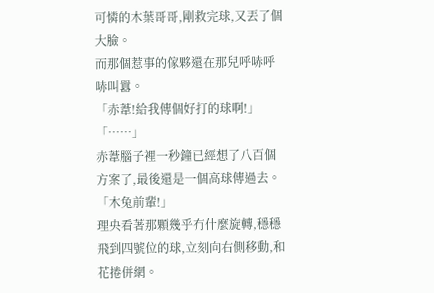可憐的木葉哥哥,剛救完球,又丟了個大臉。
而那個惹事的傢夥還在那兒呼哧呼哧叫囂。
「赤葦!給我傳個好打的球啊!」
「……」
赤葦腦子裡一秒鐘已經想了八百個方案了,最後還是一個高球傳過去。
「木兔前輩!」
理央看著那顆幾乎冇什麼旋轉,穩穩飛到四號位的球,立刻向右側移動,和花捲併網。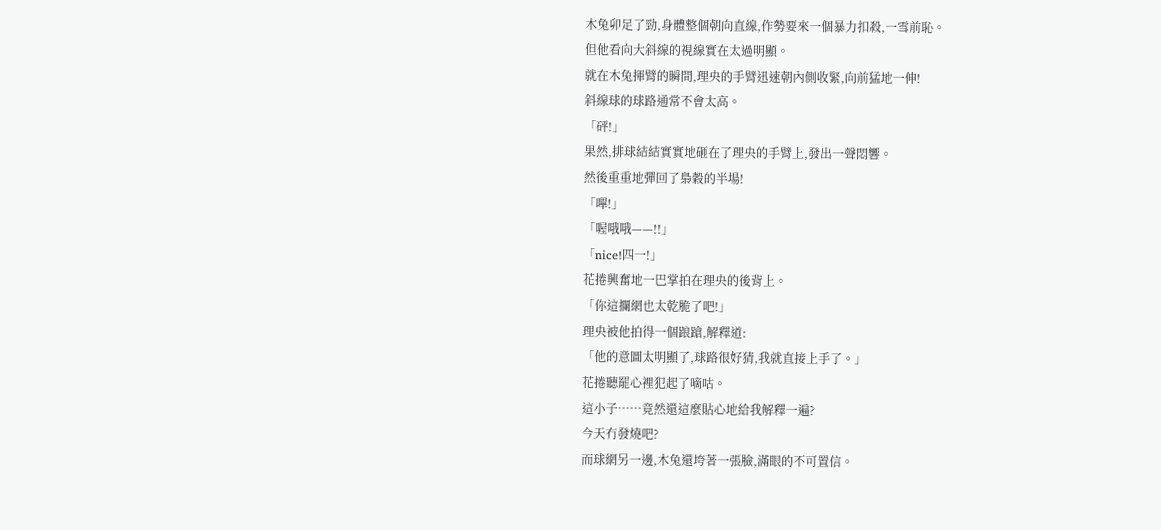木兔卯足了勁,身體整個朝向直線,作勢要來一個暴力扣殺,一雪前恥。
但他看向大斜線的視線實在太過明顯。
就在木兔揮臂的瞬間,理央的手臂迅速朝內側收緊,向前猛地一伸!
斜線球的球路通常不會太高。
「砰!」
果然,排球結結實實地砸在了理央的手臂上,發出一聲悶響。
然後重重地彈回了梟穀的半場!
「嗶!」
「喔哦哦——!!」
「nice!四一!」
花捲興奮地一巴掌拍在理央的後背上。
「你這攔網也太乾脆了吧!」
理央被他拍得一個踉蹌,解釋道:
「他的意圖太明顯了,球路很好猜,我就直接上手了。」
花捲聽罷心裡犯起了嘀咕。
這小子……竟然還這麼貼心地給我解釋一遍?
今天冇發燒吧?
而球網另一邊,木兔還垮著一張臉,滿眼的不可置信。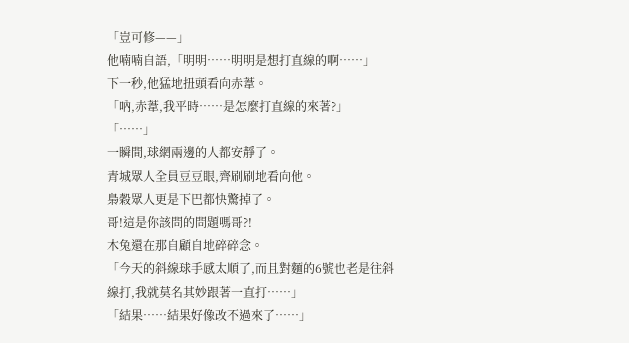「豈可修——」
他喃喃自語,「明明……明明是想打直線的啊……」
下一秒,他猛地扭頭看向赤葦。
「吶,赤葦,我平時……是怎麼打直線的來著?」
「……」
一瞬間,球網兩邊的人都安靜了。
青城眾人全員豆豆眼,齊刷刷地看向他。
梟穀眾人更是下巴都快驚掉了。
哥!這是你該問的問題嗎哥?!
木兔還在那自顧自地碎碎念。
「今天的斜線球手感太順了,而且對麵的6號也老是往斜線打,我就莫名其妙跟著一直打……」
「結果……結果好像改不過來了……」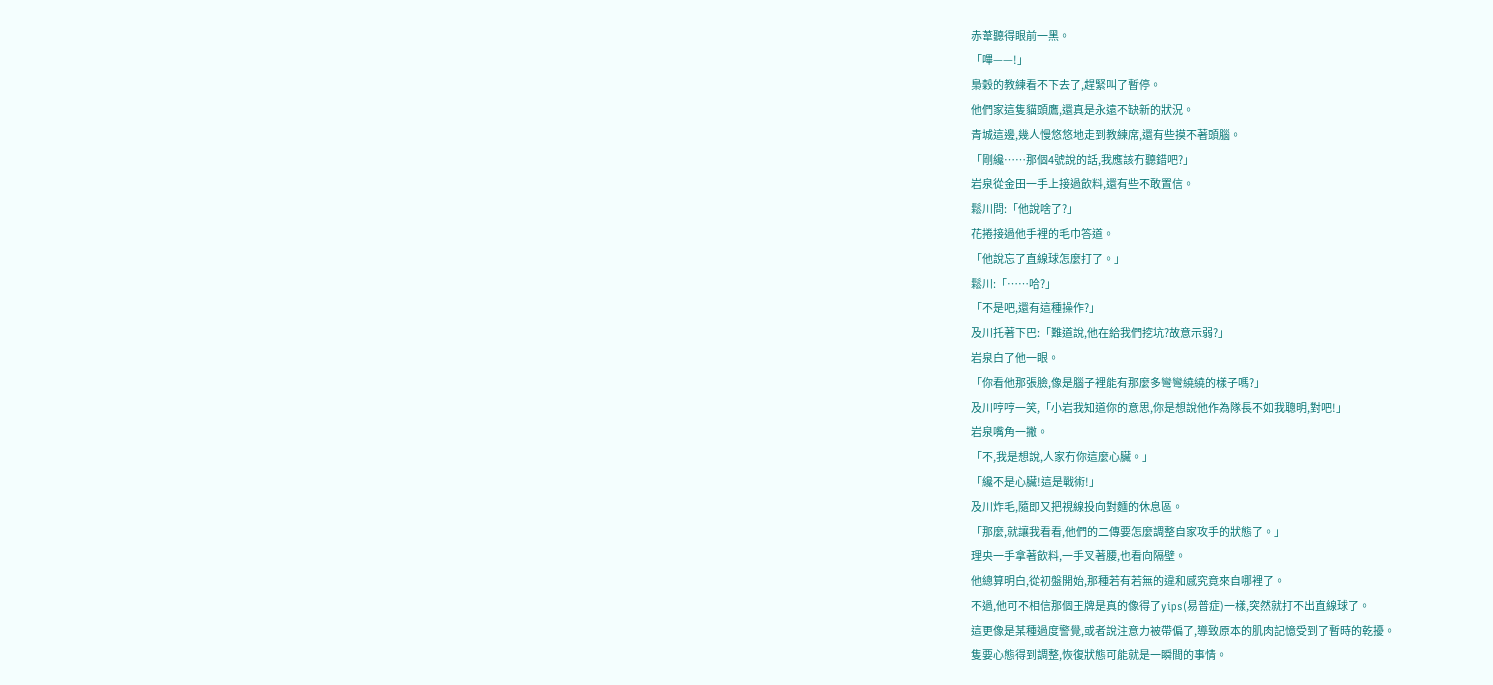赤葦聽得眼前一黑。
「嗶——!」
梟穀的教練看不下去了,趕緊叫了暫停。
他們家這隻貓頭鷹,還真是永遠不缺新的狀況。
青城這邊,幾人慢悠悠地走到教練席,還有些摸不著頭腦。
「剛纔……那個4號說的話,我應該冇聽錯吧?」
岩泉從金田一手上接過飲料,還有些不敢置信。
鬆川問:「他說啥了?」
花捲接過他手裡的毛巾答道。
「他說忘了直線球怎麼打了。」
鬆川:「……哈?」
「不是吧,還有這種操作?」
及川托著下巴:「難道說,他在給我們挖坑?故意示弱?」
岩泉白了他一眼。
「你看他那張臉,像是腦子裡能有那麼多彎彎繞繞的樣子嗎?」
及川哼哼一笑,「小岩我知道你的意思,你是想說他作為隊長不如我聰明,對吧!」
岩泉嘴角一撇。
「不,我是想說,人家冇你這麼心臟。」
「纔不是心臟!這是戰術!」
及川炸毛,隨即又把視線投向對麵的休息區。
「那麼,就讓我看看,他們的二傳要怎麼調整自家攻手的狀態了。」
理央一手拿著飲料,一手叉著腰,也看向隔壁。
他總算明白,從初盤開始,那種若有若無的違和感究竟來自哪裡了。
不過,他可不相信那個王牌是真的像得了yips(易普症)一樣,突然就打不出直線球了。
這更像是某種過度警覺,或者說注意力被帶偏了,導致原本的肌肉記憶受到了暫時的乾擾。
隻要心態得到調整,恢復狀態可能就是一瞬間的事情。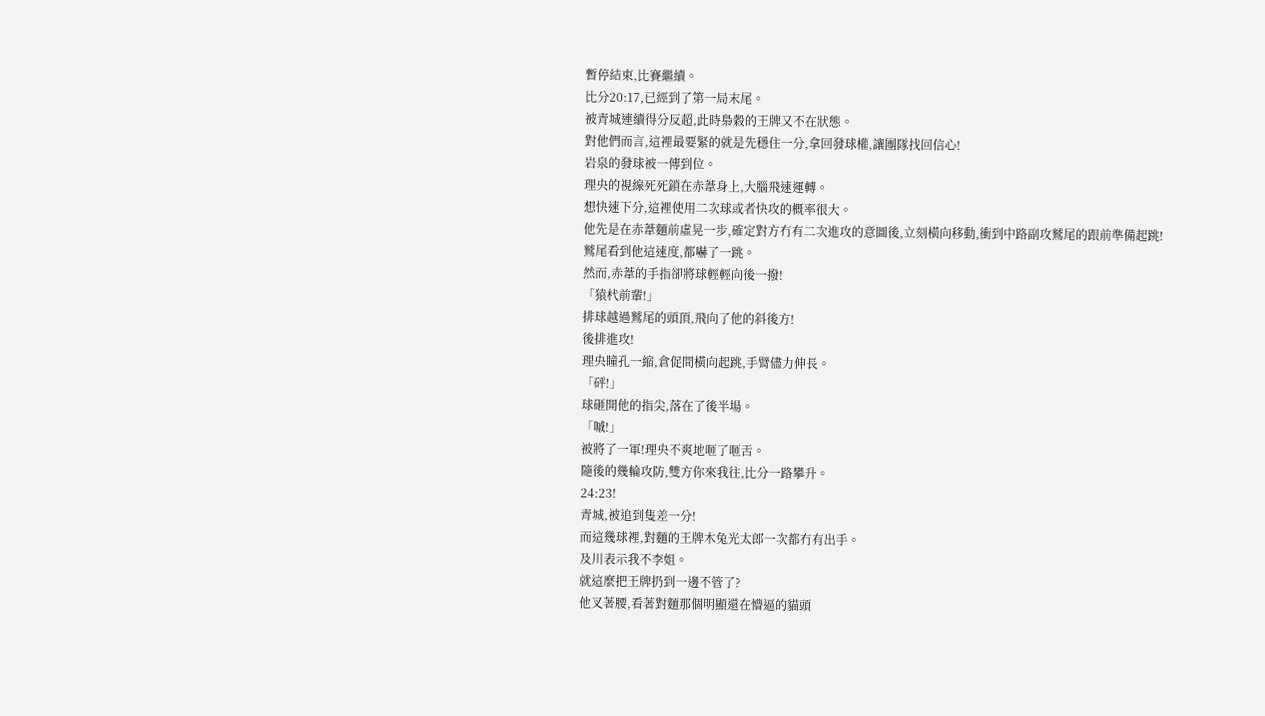暫停結束,比賽繼續。
比分20:17,已經到了第一局末尾。
被青城連續得分反超,此時梟穀的王牌又不在狀態。
對他們而言,這裡最要緊的就是先穩住一分,拿回發球權,讓團隊找回信心!
岩泉的發球被一傳到位。
理央的視線死死鎖在赤葦身上,大腦飛速運轉。
想快速下分,這裡使用二次球或者快攻的概率很大。
他先是在赤葦麵前虛晃一步,確定對方冇有二次進攻的意圖後,立刻橫向移動,衝到中路副攻鷲尾的跟前準備起跳!
鷲尾看到他這速度,都嚇了一跳。
然而,赤葦的手指卻將球輕輕向後一撥!
「猿杙前輩!」
排球越過鷲尾的頭頂,飛向了他的斜後方!
後排進攻!
理央瞳孔一縮,倉促間橫向起跳,手臂儘力伸長。
「砰!」
球砸開他的指尖,落在了後半場。
「嘁!」
被將了一軍!理央不爽地咂了咂舌。
隨後的幾輪攻防,雙方你來我往,比分一路攀升。
24:23!
青城,被追到隻差一分!
而這幾球裡,對麵的王牌木兔光太郎一次都冇有出手。
及川表示我不李姐。
就這麼把王牌扔到一邊不管了?
他叉著腰,看著對麵那個明顯還在懵逼的貓頭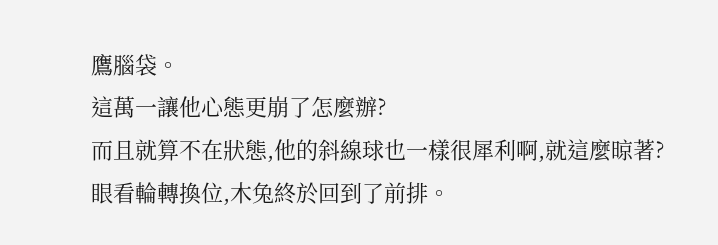鷹腦袋。
這萬一讓他心態更崩了怎麼辦?
而且就算不在狀態,他的斜線球也一樣很犀利啊,就這麼晾著?
眼看輪轉換位,木兔終於回到了前排。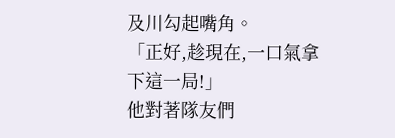及川勾起嘴角。
「正好,趁現在,一口氣拿下這一局!」
他對著隊友們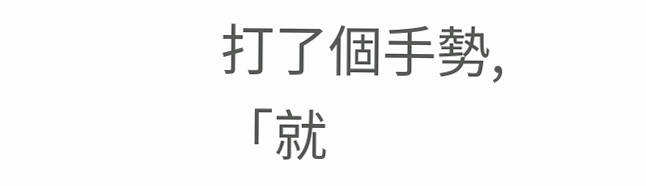打了個手勢,「就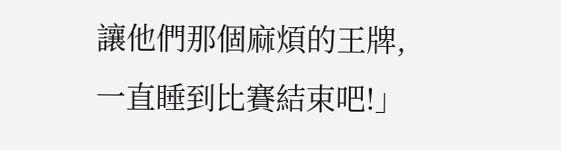讓他們那個麻煩的王牌,一直睡到比賽結束吧!」